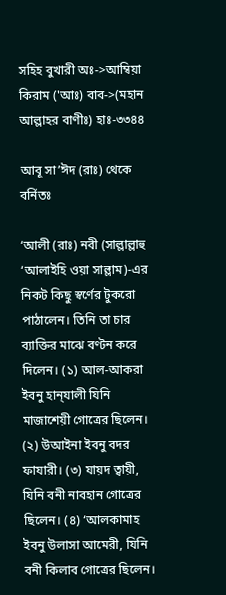সহিহ বুখারী অঃ->আম্বিয়া কিরাম ('আঃ) বাব->(মহান আল্লাহর বাণীঃ) হাঃ-৩৩৪৪

আবূ সা’ঈদ (রাঃ) থেকে বর্নিতঃ

‘আলী (রাঃ) নবী (সাল্লাল্লাহু ‘আলাইহি ওয়া সাল্লাম)-এর নিকট কিছু স্বর্ণের টুকরো পাঠালেন। তিনি তা চার ব্যাক্তির মাঝে বণ্টন করে দিলেন। (১) আল-আকরা ইবনু হান্‌যালী যিনি মাজাশেয়ী গোত্রের ছিলেন। (২) উআইনা ইবনু বদর ফাযারী। (৩) যায়দ ত্বায়ী, যিনি বনী নাবহান গোত্রের ছিলেন। (৪) ‘আলকামাহ ইবনু উলাসা আমেরী, যিনি বনী কিলাব গোত্রের ছিলেন।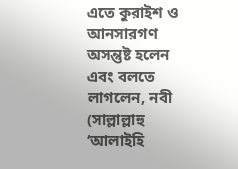এতে কুরাইশ ও আনসারগণ অসন্তুষ্ট হলেন এবং বলতে লাগলেন, নবী (সাল্লাল্লাহু ‘আলাইহি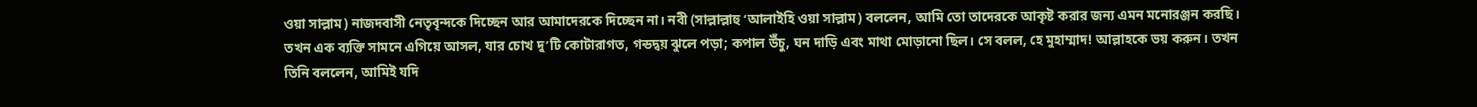ওয়া সাল্লাম) নাজদবাসী নেতৃবৃন্দকে দিচ্ছেন আর আমাদেরকে দিচ্ছেন না। নবী (সাল্লাল্লাহু ‘আলাইহি ওয়া সাল্লাম) বললেন, আমি তো তাদেরকে আকৃষ্ট করার জন্য এমন মনোরঞ্জন করছি। তখন এক ব্যক্তি সামনে এগিয়ে আসল, যার চোখ দু’টি কোটারাগত, গন্ডদ্বয় ঝুলে পড়া; কপাল উঁচু, ঘন দাড়ি এবং মাথা মোড়ানো ছিল। সে বলল, হে মুহাম্মাদ! আল্লাহকে ভয় করুন। তখন তিনি বললেন, আমিই যদি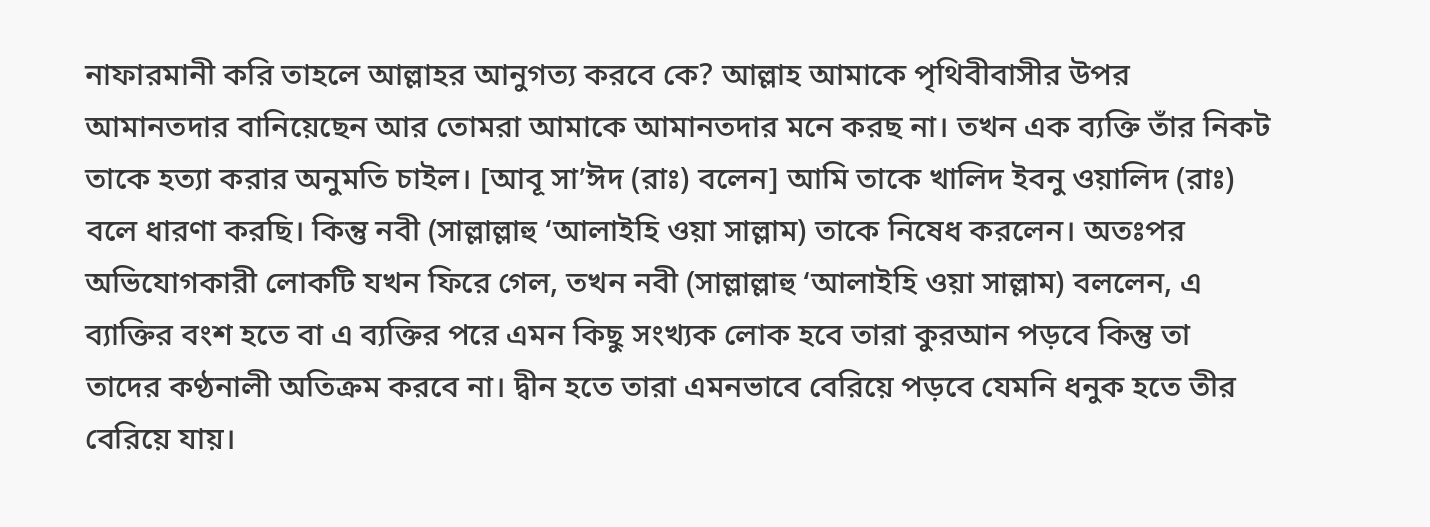নাফারমানী করি তাহলে আল্লাহর আনুগত্য করবে কে? আল্লাহ আমাকে পৃথিবীবাসীর উপর আমানতদার বানিয়েছেন আর তোমরা আমাকে আমানতদার মনে করছ না। তখন এক ব্যক্তি তাঁর নিকট তাকে হত্যা করার অনুমতি চাইল। [আবূ সা’ঈদ (রাঃ) বলেন] আমি তাকে খালিদ ইবনু ওয়ালিদ (রাঃ) বলে ধারণা করছি। কিন্তু নবী (সাল্লাল্লাহু ‘আলাইহি ওয়া সাল্লাম) তাকে নিষেধ করলেন। অতঃপর অভিযোগকারী লোকটি যখন ফিরে গেল, তখন নবী (সাল্লাল্লাহু ‘আলাইহি ওয়া সাল্লাম) বললেন, এ ব্যাক্তির বংশ হতে বা এ ব্যক্তির পরে এমন কিছু সংখ্যক লোক হবে তারা কুরআন পড়বে কিন্তু তা তাদের কণ্ঠনালী অতিক্রম করবে না। দ্বীন হতে তারা এমনভাবে বেরিয়ে পড়বে যেমনি ধনুক হতে তীর বেরিয়ে যায়।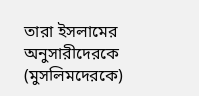তারা ইসলামের অনুসারীদেরকে (মুসলিমদেরকে)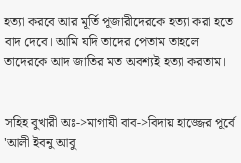হত্যা করবে আর মূর্তি পূজারীদেরকে হত্যা করা হতে বাদ দেবে। আমি যদি তাদের পেতাম তাহলে তাদেরকে আদ জাতির মত অবশ্যই হত্যা করতাম।


সহিহ বুখারী অঃ->মাগাযী বাব->বিদায় হাজ্জের পূর্বে 'আলী ইবনু আবু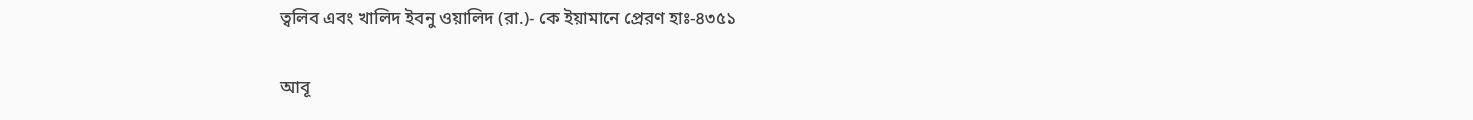ত্বলিব এবং খালিদ ইবনু ওয়ালিদ (রা.)- কে ইয়ামানে প্রেরণ হাঃ-৪৩৫১

আবূ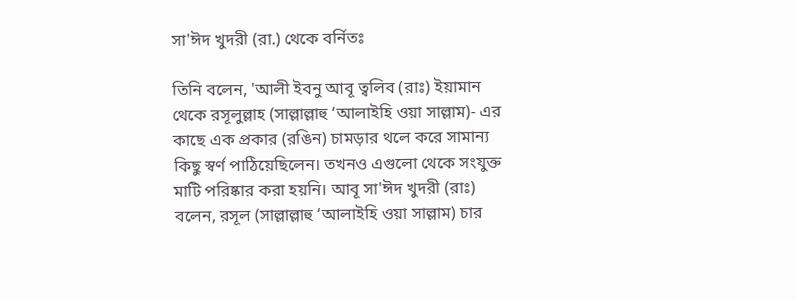সা'ঈদ খুদরী (রা.) থেকে বর্নিতঃ

তিনি বলেন, 'আলী ইবনু আবূ ত্বলিব (রাঃ) ইয়ামান থেকে রসূলুল্লাহ (সাল্লাল্লাহু ‘আলাইহি ওয়া সাল্লাম)- এর কাছে এক প্রকার (রঙিন) চামড়ার থলে করে সামান্য কিছু স্বর্ণ পাঠিয়েছিলেন। তখনও এগুলো থেকে সংযুক্ত মাটি পরিষ্কার করা হয়নি। আবূ সা'ঈদ খুদরী (রাঃ) বলেন, রসূল (সাল্লাল্লাহু ‘আলাইহি ওয়া সাল্লাম) চার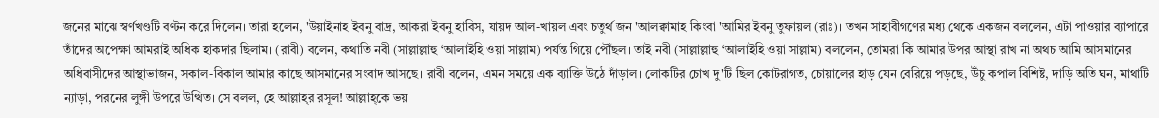জনের মাঝে স্বর্ণখণ্ডটি বণ্টন করে দিলেন। তারা হলেন, 'উয়াইনাহ ইবনু বাদ্র, আকরা ইবনু হাবিস, যায়দ আল-খায়ল এবং চতুর্থ জন 'আলক্বামাহ কিংবা 'আমির ইবনু তুফায়ল (রাঃ)। তখন সাহাবীগণের মধ্য থেকে একজন বললেন, এটা পাওয়ার ব্যাপারে তাঁদের অপেক্ষা আমরাই অধিক হাকদার ছিলাম। (রাবী) বলেন, কথাতি নবী (সাল্লাল্লাহু ‘আলাইহি ওয়া সাল্লাম) পর্যন্ত গিয়ে পৌঁছল। তাই নবী (সাল্লাল্লাহু ‘আলাইহি ওয়া সাল্লাম) বললেন, তোমরা কি আমার উপর আস্থা রাখ না অথচ আমি আসমানের অধিবাসীদের আস্থাভাজন, সকাল-বিকাল আমার কাছে আসমানের সংবাদ আসছে। রাবী বলেন, এমন সময়ে এক ব্যাক্তি উঠে দাঁড়াল। লোকটির চোখ দু'টি ছিল কোটরাগত, চোয়ালের হাড় যেন বেরিয়ে পড়ছে, উঁচু কপাল বিশিষ্ট, দাড়ি অতি ঘন, মাথাটি ন্যাড়া, পরনের লুঙ্গী উপরে উত্থিত। সে বলল, হে আল্লাহ্‌র রসূল! আল্লাহ্‌কে ভয়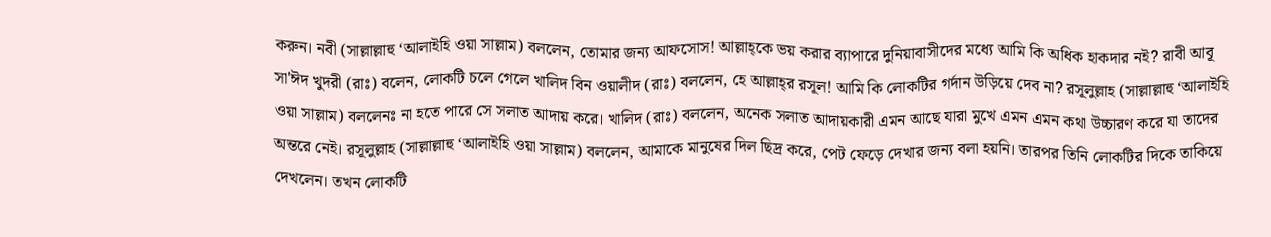করুন। নবী (সাল্লাল্লাহু ‘আলাইহি ওয়া সাল্লাম) বললেন, তোমার জন্য আফসোস! আল্লাহ্‌কে ভয় করার ব্যাপারে দুনিয়াবাসীদের মধ্যে আমি কি অধিক হাকদার নই? রাবী আবূ সা'ঈদ খুদরী (রাঃ) বলেন, লোকটি চলে গেলে খালিদ বিন ওয়ালীদ (রাঃ) বললেন, হে আল্লাহ্‌র রসূল! আমি কি লোকটির গর্দান উড়িয়ে দেব না? রসূলুল্লাহ (সাল্লাল্লাহু ‘আলাইহি ওয়া সাল্লাম) বললেনঃ না হতে পারে সে সলাত আদায় করে। খালিদ (রাঃ) বললেন, অনেক সলাত আদায়কারী এমন আছে যারা মুখে এমন এমন কথা উচ্চারণ করে যা তাদের অন্তরে নেই। রসূলুল্লাহ (সাল্লাল্লাহু ‘আলাইহি ওয়া সাল্লাম) বললেন, আমাকে মানুষের দিল ছিদ্র করে, পেট ফেড়ে দেখার জন্য বলা হয়নি। তারপর তিনি লোকটির দিকে তাকিয়ে দেখলেন। তখন লোকটি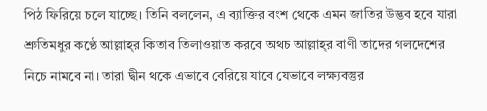পিঠ ফিরিয়ে চলে যাচ্ছে। তিনি বললেন, এ ব্যাক্তির বংশ থেকে এমন জাতির উদ্ভব হবে যারা শ্রুতিমধুর কণ্ঠে আল্লাহ্‌র কিতাব তিলাওয়াত করবে অথচ আল্লাহ্‌র বাণী তাদের গলদেশের নিচে নামবে না। তারা দ্বীন থকে এভাবে বেরিয়ে যাবে যেভাবে লক্ষ্যবস্তুর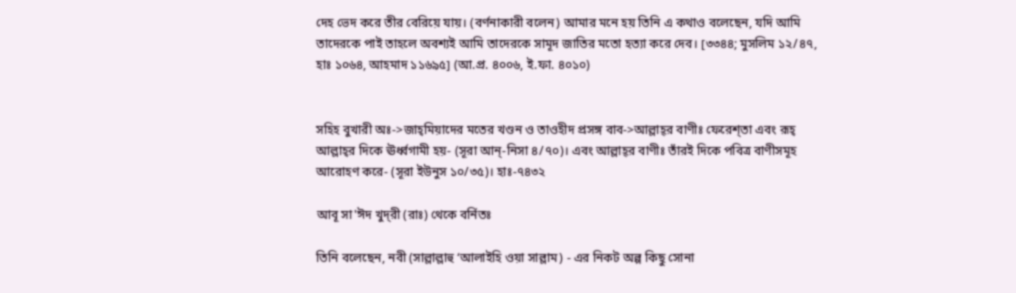দেহ ভেদ করে তীর বেরিয়ে যায়। (বর্ণনাকারী বলেন) আমার মনে হয় তিনি এ কথাও বলেছেন, যদি আমি তাদেরকে পাই তাহলে অবশ্যই আমি তাদেরকে সামূদ জাতির মতো হত্যা করে দেব। [৩৩৪৪; মুসলিম ১২/৪৭, হাঃ ১০৬৪, আহমাদ ১১৬৯৫] (আ.প্র. ৪০০৬, ই.ফা. ৪০১০)


সহিহ বুখারী অঃ->জাহ্‌মিয়াদের মতের খণ্ডন ও তাওহীদ প্রসঙ্গ বাব->আল্লাহ্‌র বাণীঃ ফেরেশ্‌তা এবং রূহ্‌ আল্লাহ্‌র দিকে ঊর্ধ্বগামী হয়- (সূরা আন্‌-নিসা ৪/৭০)। এবং আল্লাহ্‌র বাণীঃ তাঁরই দিকে পবিত্র বাণীসমূহ আরোহণ করে- (সূরা ইউনুস ১০/৩৫)। হাঃ-৭৪৩২

আবূ সা'ঈদ খুদ্‌রী (রাঃ) থেকে বর্নিতঃ

তিনি বলেছেন, নবী (সাল্লাল্লাহু ‘আলাইহি ওয়া সাল্লাম) - এর নিকট অল্প কিছু সোনা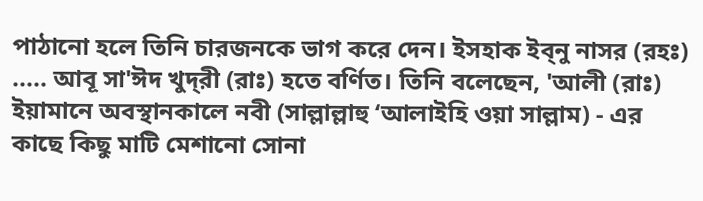পাঠানো হলে তিনি চারজনকে ভাগ করে দেন। ইসহাক ইব্‌নু নাসর (রহঃ) ..... আবূ সা'ঈদ খুদ্‌রী (রাঃ) হতে বর্ণিত। তিনি বলেছেন, 'আলী (রাঃ) ইয়ামানে অবস্থানকালে নবী (সাল্লাল্লাহু ‘আলাইহি ওয়া সাল্লাম) - এর কাছে কিছু মাটি মেশানো সোনা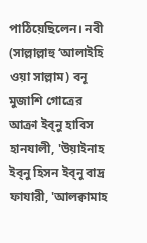পাঠিয়েছিলেন। নবী (সাল্লাল্লাহু ‘আলাইহি ওয়া সাল্লাম) বনূ মুজাশি গোত্রের আক্রা ইব্‌নু হাবিস হানযালী, 'উয়াইনাহ ইব্‌নু হিসন ইব্‌নু বাদ্র ফাযারী, 'আলক্বামাহ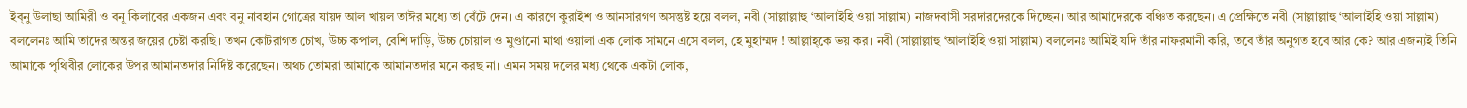ইব্‌নু উলাছা আমিরী ও বনূ কিলাবের একজন এবং বনু নাবহান গোত্রের যায়দ আল খায়ল তাঈর মধ্যে তা বেঁটে দেন। এ কারণে কুরাইশ ও আনসারগণ অসন্তুষ্ট হয়ে বলল, নবী (সাল্লাল্লাহু ‘আলাইহি ওয়া সাল্লাম) নাজদবাসী সরদারদেরকে দিচ্ছেন। আর আমাদেরকে বঞ্চিত করছেন। এ প্রেক্ষিতে নবী (সাল্লাল্লাহু ‘আলাইহি ওয়া সাল্লাম) বললেনঃ আমি তাদের অন্তর জয়ের চেষ্টা করছি। তখন কোটরাগত চোখ, উচ্চ কপাল, বেশি দাড়ি, উচ্চ চোয়াল ও মুণ্ডানো মাথা ওয়ালা এক লোক সামনে এসে বলল, হে মুহাম্মদ ! আল্লাহ্কে ভয় কর। নবী (সাল্লাল্লাহু ‘আলাইহি ওয়া সাল্লাম) বললেনঃ আমিই যদি তাঁর নাফরমানী করি, তবে তাঁর অনুগত হবে আর কে? আর এজন্যই তিনি আমাকে পৃথিবীর লোকের উপর আমানতদার নির্দিষ্ট করেছেন। অথচ তোমরা আমাকে আমানতদার মনে করছ না। এমন সময় দলের মধ্য থেকে একটা লোক,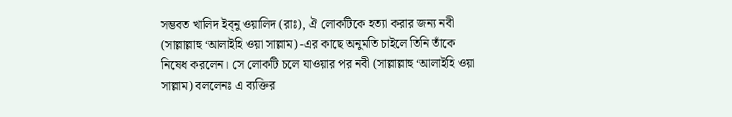সম্ভবত খালিদ ইব্‌নু ওয়ালিদ (রাঃ), ঐ লোকটিকে হত্যা করার জন্য নবী (সাল্লাল্লাহু ‘আলাইহি ওয়া সাল্লাম) -এর কাছে অনুমতি চাইলে তিনি তাঁকে নিষেধ করলেন। সে লোকটি চলে যাওয়ার পর নবী (সাল্লাল্লাহু ‘আলাইহি ওয়া সাল্লাম) বললেনঃ এ ব্যক্তির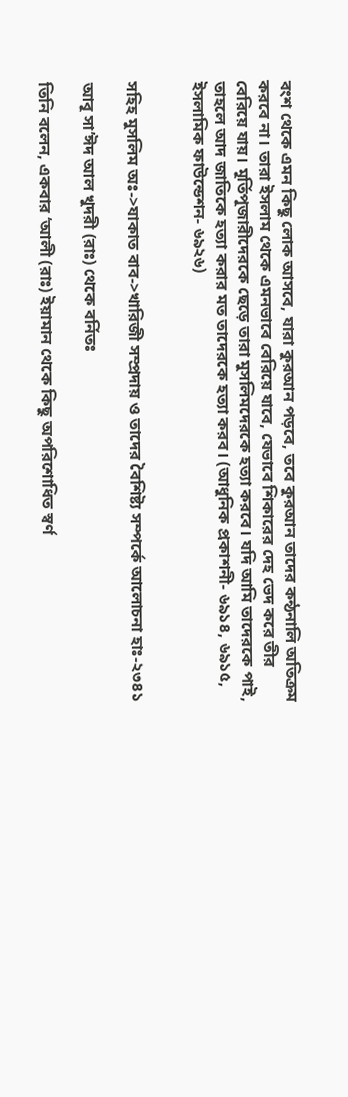বংশ থেকে এমন কিছু লোক আসবে, যারা কুরআন পড়বে, তবে কুরআন তাদের কন্ঠনালি অতিক্রম করবে না। তারা ইসলাম থেকে এমনভাবে বেরিয়ে যাবে, যেভাবে শিকারের দেহ ভেদ করে তীর বেরিয়ে যায়। মূর্তিপূজারীদেরকে ছেড়ে তারা মুসলিমদেরকে হত্যা করবে। যদি আমি তাদেরকে পাই, তাহলে আদ জাতিকে হত্যা করার মত তাদেরকে হত্যা করব। (আধুনিক প্রকাশনী- ৬৯১৪, ৬৯১৫, ইসলামিক ফাউন্ডেশন- ৬৯২৬)


সহিহ মুসলিম অঃ->যাকাত বাব->খারিজী সম্প্রদায় ও তাদের বৈশিষ্ট্য সম্পর্কে আলোচনা হাঃ-২৩৪১

আবূ সা’ঈদ আল খুদরী (রাঃ) থেকে বর্নিতঃ

তিনি বলেন, একবার ‘আলী (রাঃ) ইয়ামান থেকে কিছু অপরিশোধিত স্বর্ণ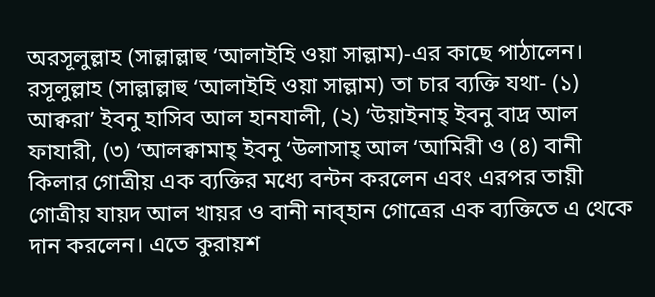অরসূলুল্লাহ (সাল্লাল্লাহু ‘আলাইহি ওয়া সাল্লাম)-এর কাছে পাঠালেন। রসূলুল্লাহ (সাল্লাল্লাহু ‘আলাইহি ওয়া সাল্লাম) তা চার ব্যক্তি যথা- (১) আক্বরা’ ইবনু হাসিব আল হানযালী, (২) ‘উয়াইনাহ্ ইবনু বাদ্র আল ফাযারী, (৩) ‘আলক্বামাহ্ ইবনু ‘উলাসাহ্ আল ‘আমিরী ও (৪) বানী কিলার গোত্রীয় এক ব্যক্তির মধ্যে বন্টন করলেন এবং এরপর তায়ী গোত্রীয় যায়দ আল খায়র ও বানী নাব্হান গোত্রের এক ব্যক্তিতে এ থেকে দান করলেন। এতে কুরায়শ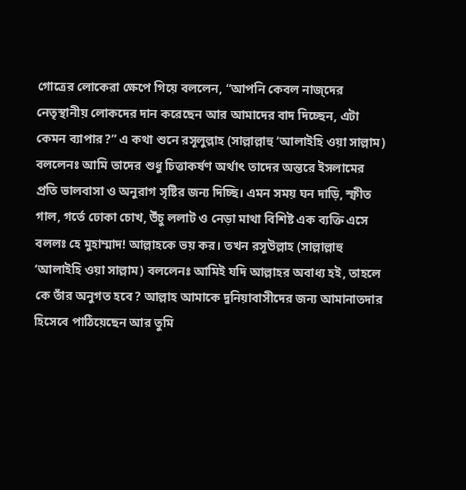গোত্রের লোকেরা ক্ষেপে গিয়ে বললেন, “আপনি কেবল নাজ্দের নেতৃস্থানীয় লোকদের দান করেছেন আর আমাদের বাদ দিচ্ছেন, এটা কেমন ব্যাপার?” এ কথা শুনে রসূলুল্লাহ (সাল্লাল্লাহু ‘আলাইহি ওয়া সাল্লাম) বললেনঃ আমি তাদের শুধু চিত্তাকর্ষণ অর্থাৎ তাদের অন্তরে ইসলামের প্রতি ভালবাসা ও অনুরাগ সৃষ্টির জন্য দিচ্ছি। এমন সময় ঘন দাড়ি, স্ফীত গাল, গর্তে ঢোকা চোখ, উঁচু ললাট ও নেড়া মাথা বিশিষ্ট এক ব্যক্তি এসে বললঃ হে মুহাম্মাদ! আল্লাহকে ভয় কর। তখন রসূউল্লাহ (সাল্লাল্লাহু ‘আলাইহি ওয়া সাল্লাম) বললেনঃ আমিই যদি আল্লাহর অবাধ্য হই, তাহলে কে তাঁর অনুগত হবে? আল্লাহ আমাকে দুনিয়াবাসীদের জন্য আমানাতদার হিসেবে পাঠিয়েছেন আর তুমি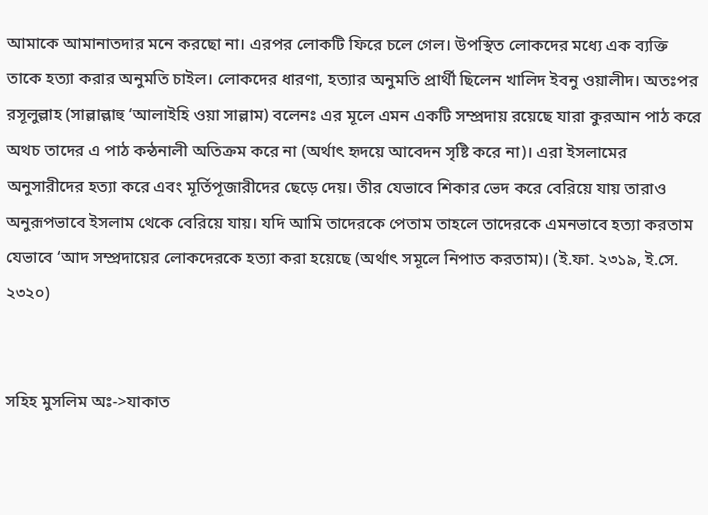আমাকে আমানাতদার মনে করছো না। এরপর লোকটি ফিরে চলে গেল। উপস্থিত লোকদের মধ্যে এক ব্যক্তি তাকে হত্যা করার অনুমতি চাইল। লোকদের ধারণা, হত্যার অনুমতি প্রার্থী ছিলেন খালিদ ইবনু ওয়ালীদ। অতঃপর রসূলুল্লাহ (সাল্লাল্লাহু ‘আলাইহি ওয়া সাল্লাম) বলেনঃ এর মূলে এমন একটি সম্প্রদায় রয়েছে যারা কুরআন পাঠ করে অথচ তাদের এ পাঠ কন্ঠনালী অতিক্রম করে না (অর্থাৎ হৃদয়ে আবেদন সৃষ্টি করে না)। এরা ইসলামের অনুসারীদের হত্যা করে এবং মূর্তিপূজারীদের ছেড়ে দেয়। তীর যেভাবে শিকার ভেদ করে বেরিয়ে যায় তারাও অনুরূপভাবে ইসলাম থেকে বেরিয়ে যায়। যদি আমি তাদেরকে পেতাম তাহলে তাদেরকে এমনভাবে হত্যা করতাম যেভাবে ‘আদ সম্প্রদায়ের লোকদেরকে হত্যা করা হয়েছে (অর্থাৎ সমূলে নিপাত করতাম)। (ই.ফা. ২৩১৯, ই.সে. ২৩২০)


সহিহ মুসলিম অঃ->যাকাত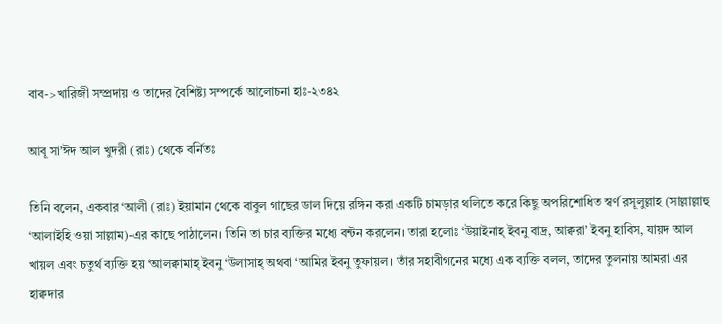বাব->খারিজী সম্প্রদায় ও তাদের বৈশিষ্ট্য সম্পর্কে আলোচনা হাঃ-২৩৪২

আবূ সা’ঈদ আল খুদরী (রাঃ) থেকে বর্নিতঃ

তিনি বলেন, একবার ‘আলী (রাঃ) ইয়ামান থেকে বাবুল গাছের ডাল দিয়ে রঙ্গিন করা একটি চামড়ার থলিতে করে কিছু অপরিশোধিত স্বর্ণ রসূলুল্লাহ (সাল্লাল্লাহু ‘আলাইহি ওয়া সাল্লাম)-এর কাছে পাঠালেন। তিনি তা চার ব্যক্তির মধ্যে বন্টন করলেন। তারা হলোঃ ‘উয়াইনাহ্ ইবনু বাদ্র, আক্বরা’ ইবনু হাবিস, যায়দ আল খায়ল এবং চতুর্থ ব্যক্তি হয় ‘আলক্বামাহ্ ইবনু ‘উলাসাহ্ অথবা ‘আমির ইবনু তুফায়ল। তাঁর সহাবীগনের মধ্যে এক ব্যক্তি বলল, তাদের তুলনায় আমরা এর হাক্বদার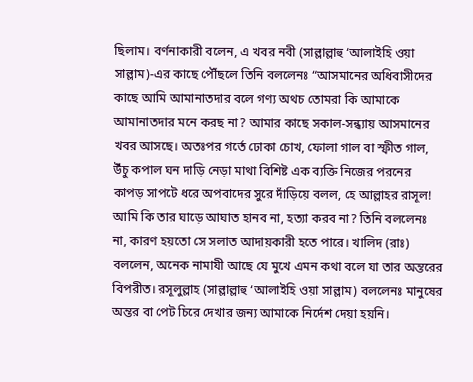ছিলাম। বর্ণনাকারী বলেন, এ খবর নবী (সাল্লাল্লাহু ‘আলাইহি ওয়া সাল্লাম)-এর কাছে পৌঁছলে তিনি বললেনঃ “আসমানের অধিবাসীদের কাছে আমি আমানাতদার বলে গণ্য অথচ তোমরা কি আমাকে আমানাতদার মনে করছ না? আমার কাছে সকাল-সন্ধ্যায় আসমানের খবর আসছে। অতঃপর গর্তে ঢোকা চোখ, ফোলা গাল বা স্ফীত গাল, উঁচু কপাল ঘন দাড়ি নেড়া মাথা বিশিষ্ট এক ব্যক্তি নিজের পরনের কাপড় সাপটে ধরে অপবাদের সুরে দাঁড়িয়ে বলল, হে আল্লাহর রাসূল! আমি কি তার ঘাড়ে আঘাত হানব না, হত্যা করব না? তিনি বললেনঃ না, কারণ হয়তো সে সলাত আদায়কারী হতে পারে। খালিদ (রাঃ) বললেন, অনেক নামাযী আছে যে মুখে এমন কথা বলে যা তার অন্তরের বিপরীত। রসূলুল্লাহ (সাল্লাল্লাহু ‘আলাইহি ওয়া সাল্লাম) বললেনঃ মানুষের অন্তর বা পেট চিরে দেখার জন্য আমাকে নির্দেশ দেয়া হয়নি।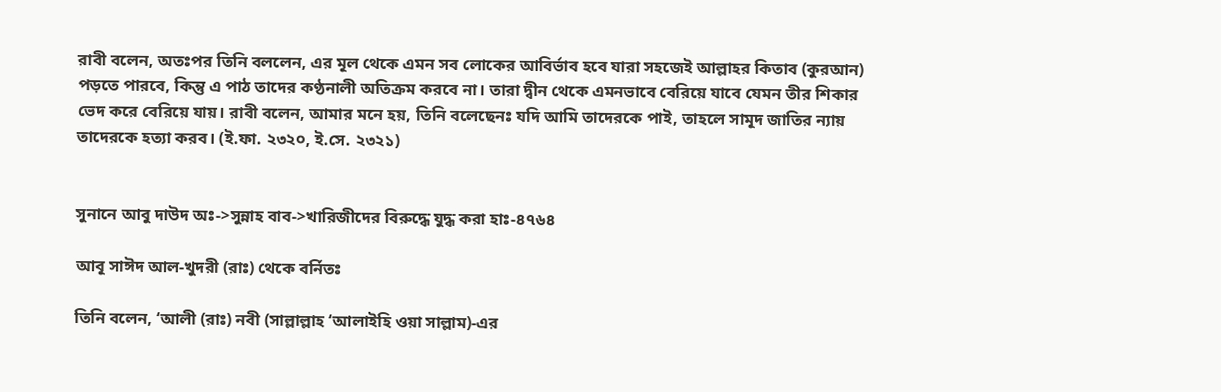রাবী বলেন, অতঃপর তিনি বললেন, এর মূল থেকে এমন সব লোকের আবির্ভাব হবে যারা সহজেই আল্লাহর কিতাব (কুরআন) পড়তে পারবে, কিন্তু এ পাঠ তাদের কণ্ঠনালী অতিক্রম করবে না। তারা দ্বীন থেকে এমনভাবে বেরিয়ে যাবে যেমন তীর শিকার ভেদ করে বেরিয়ে যায়। রাবী বলেন, আমার মনে হয়, তিনি বলেছেনঃ যদি আমি তাদেরকে পাই, তাহলে সামূদ জাতির ন্যায় তাদেরকে হত্যা করব। (ই.ফা. ২৩২০, ই.সে. ২৩২১)


সুনানে আবু দাউদ অঃ->সুন্নাহ বাব->খারিজীদের বিরুদ্ধে যুদ্ধ করা হাঃ-৪৭৬৪

আবূ সাঈদ আল-খুদরী (রাঃ) থেকে বর্নিতঃ

তিনি বলেন, ‘আলী (রাঃ) নবী (সাল্লাল্লাহ ‘আলাইহি ওয়া সাল্লাম)-এর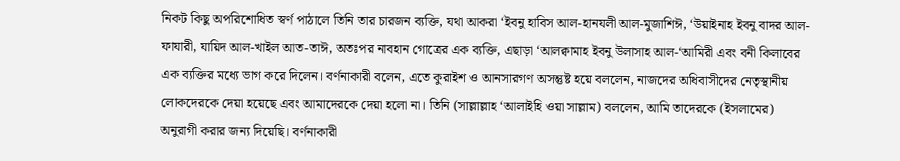নিকট কিছু অপরিশোধিত স্বর্ণ পাঠালে তিনি তার চারজন ব্যক্তি, যথা আকরা ‘ইবনু হাবিস আল-হানযলী আল-মুজাশিঈ, ‘উয়াইনাহ ইবনু বাদর আল-ফাযারী, যায়িদ আল-খাইল আত-তাঈ, অতঃপর নাবহান গোত্রের এক ব্যক্তি, এছাড়া ‘আলক্বামাহ ইবনু উলাসাহ আল-‘আমিরী এবং বনী কিলাবের এক ব্যক্তির মধ্যে ভাগ করে দিলেন। বর্ণনাকারী বলেন, এতে কুরাইশ ও আনসারগণ অসন্তুষ্ট হয়ে বললেন, নাজদের অধিবাসীদের নেতৃস্থানীয় লোকদেরকে দেয়া হয়েছে এবং আমাদেরকে দেয়া হলো না। তিনি (সাল্লাল্লাহ ‘আলাইহি ওয়া সাল্লাম) বললেন, আমি তাদেরকে (ইসলামের) অনুরাগী করার জন্য দিয়েছি। বর্ণনাকারী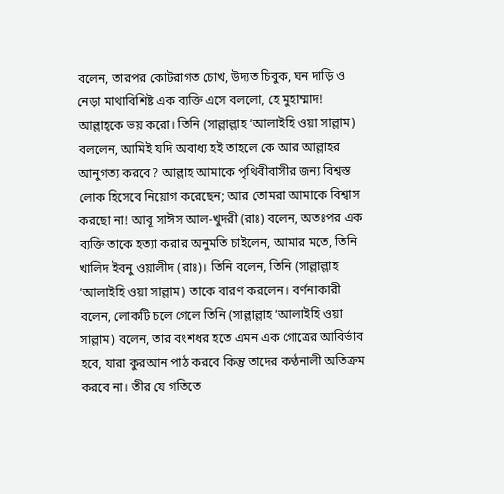বলেন, তারপর কোটরাগত চোখ, উদ্যত চিবুক, ঘন দাড়ি ও নেড়া মাথাবিশিষ্ট এক ব্যক্তি এসে বললো, হে মুহাম্মাদ! আল্লাহ্‌কে ভয় করো। তিনি (সাল্লাল্লাহ ‘আলাইহি ওয়া সাল্লাম) বললেন, আমিই যদি অবাধ্য হই তাহলে কে আর আল্লাহর আনুগত্য করবে? আল্লাহ আমাকে পৃথিবীবাসীর জন্য বিশ্বস্ত লোক হিসেবে নিয়োগ করেছেন; আর তোমরা আমাকে বিশ্বাস করছো না! আবূ সাঈস আল-খুদরী (রাঃ) বলেন, অতঃপর এক ব্যক্তি তাকে হত্যা করার অনুমতি চাইলেন, আমার মতে, তিনি খালিদ ইবনু ওয়ালীদ (রাঃ)। তিনি বলেন, তিনি (সাল্লাল্লাহ ‘আলাইহি ওয়া সাল্লাম) তাকে বারণ করলেন। বর্ণনাকারী বলেন, লোকটি চলে গেলে তিনি (সাল্লাল্লাহ ‘আলাইহি ওয়া সাল্লাম) বলেন, তার বংশধর হতে এমন এক গোত্রের আবির্ভাব হবে, যারা কুরআন পাঠ করবে কিন্তু তাদের কণ্ঠনালী অতিক্রম করবে না। তীর যে গতিতে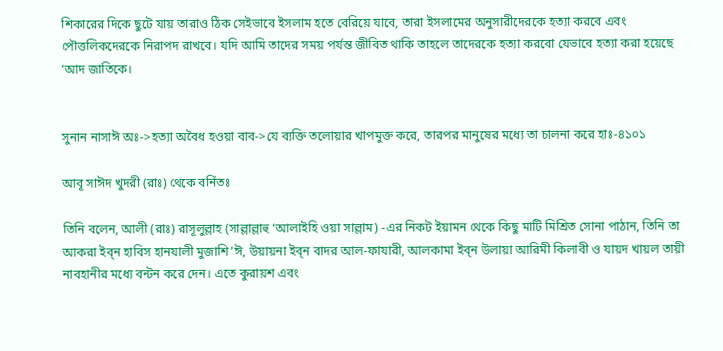শিকারের দিকে ছুটে যায় তারাও ঠিক সেইভাবে ইসলাম হতে বেরিয়ে যাবে, তারা ইসলামের অনুসারীদেরকে হত্যা করবে এবং পৌত্তলিকদেরকে নিরাপদ রাখবে। যদি আমি তাদের সময় পর্যন্ত জীবিত থাকি তাহলে তাদেরকে হত্যা করবো যেভাবে হত্যা করা হয়েছে ‘আদ জাতিকে।


সুনান নাসাঈ অঃ->হত্যা অবৈধ হওয়া বাব->যে ব্যক্তি তলোয়ার খাপমুক্ত করে, তারপর মানুষের মধ্যে তা চালনা করে হাঃ-৪১০১

আবূ সাঈদ খুদরী (রাঃ) থেকে বর্নিতঃ

তিনি বলেন, আলী (রাঃ) রাসূলুল্লাহ (সাল্লাল্লাহু ‘আলাইহি ওয়া সাল্লাম) -এর নিকট ইয়ামন থেকে কিছু মাটি মিশ্রিত সোনা পাঠান, তিনি তা আকরা ইব্‌ন হাবিস হানযালী মুজাশি’ঈ, উয়ায়না ইব্‌ন বাদর আল-ফাযারী, আলকামা ইব্‌ন উলায়া আরিমী কিলাবী ও যায়দ খায়ল তায়ী নাবহানীর মধ্যে বন্টন করে দেন। এতে কুরায়শ এবং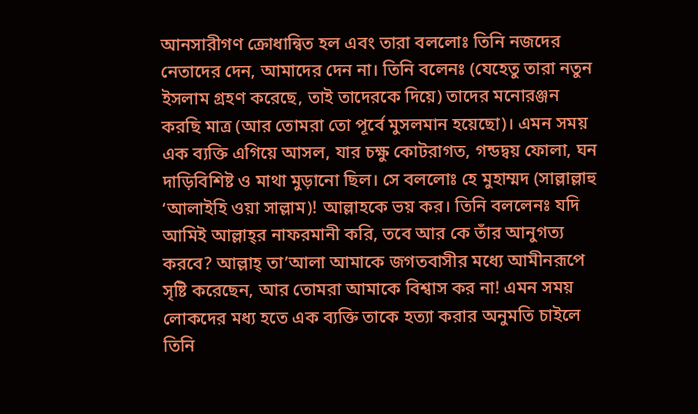আনসারীগণ ক্রোধান্বিত হল এবং তারা বললোঃ তিনি নজদের নেতাদের দেন, আমাদের দেন না। তিনি বলেনঃ (যেহেতু তারা নতুন ইসলাম গ্রহণ করেছে, তাই তাদেরকে দিয়ে) তাদের মনোরঞ্জন করছি মাত্র (আর তোমরা তো পূর্বে মুসলমান হয়েছো)। এমন সময় এক ব্যক্তি এগিয়ে আসল, যার চক্ষু কোটরাগত, গন্ডদ্বয় ফোলা, ঘন দাড়িবিশিষ্ট ও মাথা মুড়ানো ছিল। সে বললোঃ হে মুহাম্মদ (সাল্লাল্লাহু ‘আলাইহি ওয়া সাল্লাম)! আল্লাহকে ভয় কর। তিনি বললেনঃ যদি আমিই আল্লাহ্‌র নাফরমানী করি, তবে আর কে তাঁর আনুগত্য করবে? আল্লাহ্ তা’আলা আমাকে জগতবাসীর মধ্যে আমীনরূপে সৃষ্টি করেছেন, আর তোমরা আমাকে বিশ্বাস কর না! এমন সময় লোকদের মধ্য হতে এক ব্যক্তি তাকে হত্যা করার অনুমতি চাইলে তিনি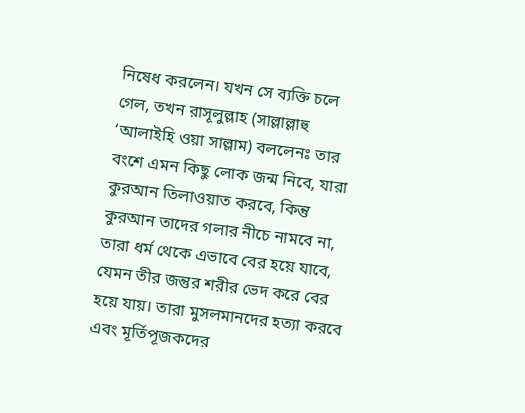নিষেধ করলেন। যখন সে ব্যক্তি চলে গেল, তখন রাসূলুল্লাহ (সাল্লাল্লাহু ‘আলাইহি ওয়া সাল্লাম) বললেনঃ তার বংশে এমন কিছু লোক জন্ম নিবে, যারা কুরআন তিলাওয়াত করবে, কিন্তু কুরআন তাদের গলার নীচে নামবে না, তারা ধর্ম থেকে এভাবে বের হয়ে যাবে, যেমন তীর জন্তুর শরীর ভেদ করে বের হয়ে যায়। তারা মুসলমানদের হত্যা করবে এবং মূর্তিপূজকদের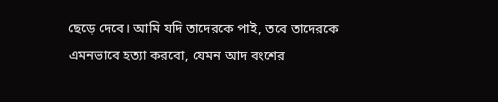ছেড়ে দেবে। আমি যদি তাদেরকে পাই, তবে তাদেরকে এমনভাবে হত্যা করবো, যেমন আদ বংশের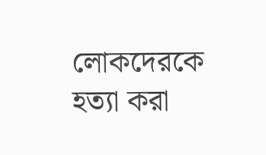লোকদেরকে হত্যা করা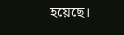হয়েছে।